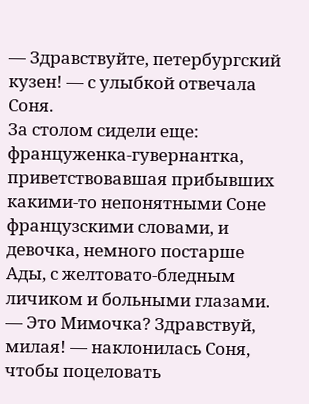— Здравствуйте, петербургский кузен! — с улыбкой отвечала Соня.
За столом сидели еще: француженка-гувернантка, приветствовавшая прибывших какими-то непонятными Соне французскими словами, и девочка, немного постарше Ады, с желтовато-бледным личиком и больными глазами.
— Это Мимочка? Здравствуй, милая! — наклонилась Соня, чтобы поцеловать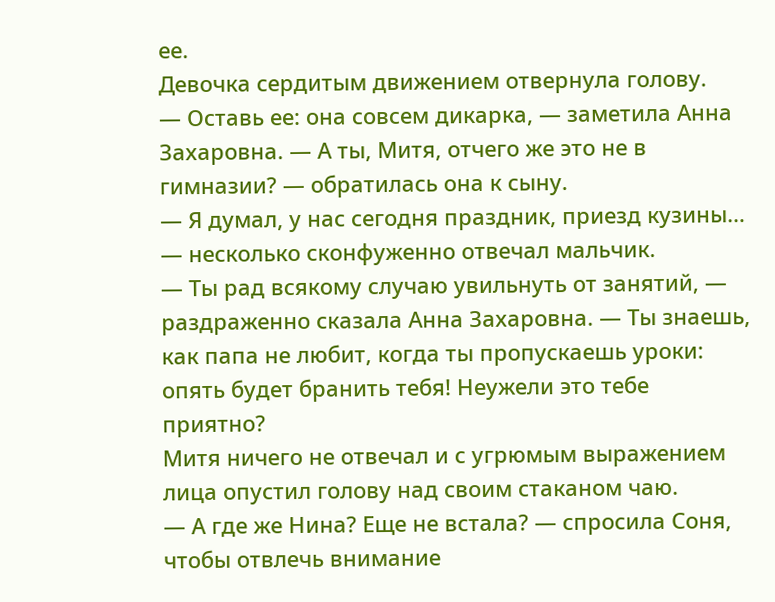ее.
Девочка сердитым движением отвернула голову.
— Оставь ее: она совсем дикарка, — заметила Анна Захаровна. — А ты, Митя, отчего же это не в гимназии? — обратилась она к сыну.
— Я думал, у нас сегодня праздник, приезд кузины… — несколько сконфуженно отвечал мальчик.
— Ты рад всякому случаю увильнуть от занятий, — раздраженно сказала Анна Захаровна. — Ты знаешь, как папа не любит, когда ты пропускаешь уроки: опять будет бранить тебя! Неужели это тебе приятно?
Митя ничего не отвечал и с угрюмым выражением лица опустил голову над своим стаканом чаю.
— А где же Нина? Еще не встала? — спросила Соня, чтобы отвлечь внимание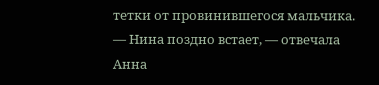тетки от провинившегося мальчика.
— Нина поздно встает, — отвечала Анна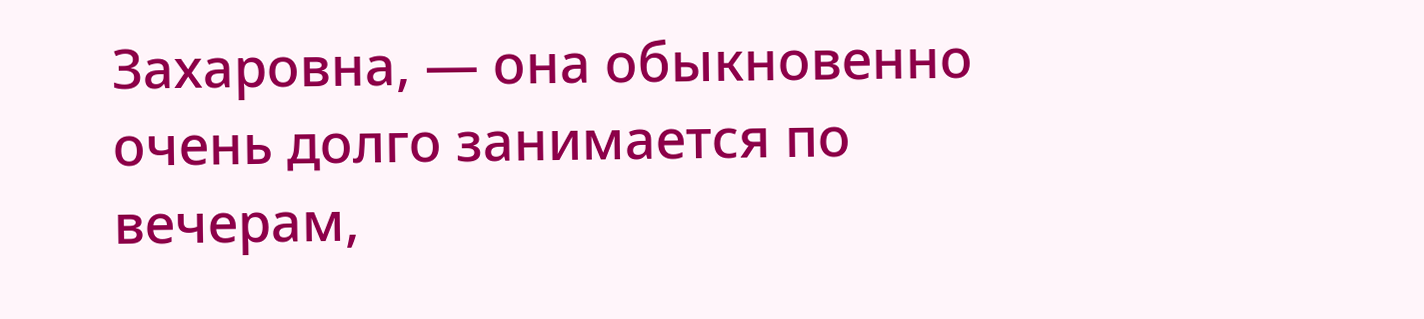Захаровна, — она обыкновенно очень долго занимается по вечерам,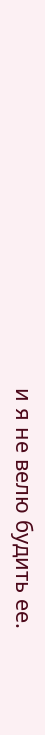и я не велю будить ее.